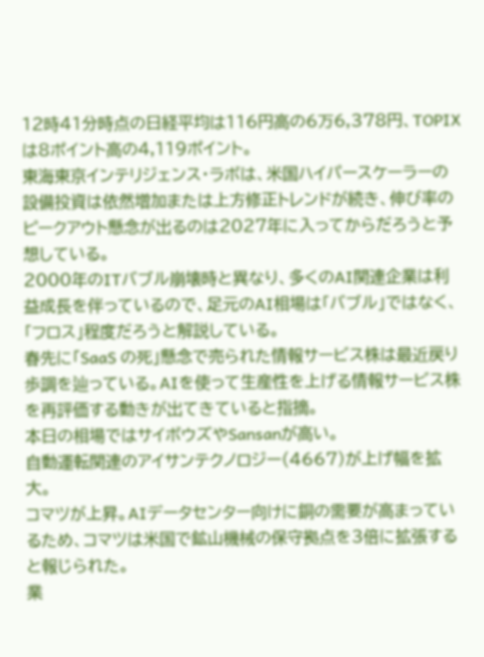12時41分時点の日経平均は116円高の6万6,378円、TOPIXは8ポイント高の4,119ポイント。
東海東京インテリジェンス・ラボは、米国ハイパースケーラーの設備投資は依然増加または上方修正トレンドが続き、伸び率のピークアウト懸念が出るのは2027年に入ってからだろうと予想している。
2000年のITバブル崩壊時と異なり、多くのAI関連企業は利益成長を伴っているので、足元のAI相場は「バブル」ではなく、「フロス」程度だろうと解説している。
春先に「SaaS の死」懸念で売られた情報サービス株は最近戻り歩調を辿っている。AIを使って生産性を上げる情報サービス株を再評価する動きが出てきていると指摘。
本日の相場ではサイボウズやSansanが高い。
自動運転関連のアイサンテクノロジー(4667)が上げ幅を拡大。
コマツが上昇。AIデータセンター向けに銅の需要が高まっているため、コマツは米国で鉱山機械の保守拠点を3倍に拡張すると報じられた。
業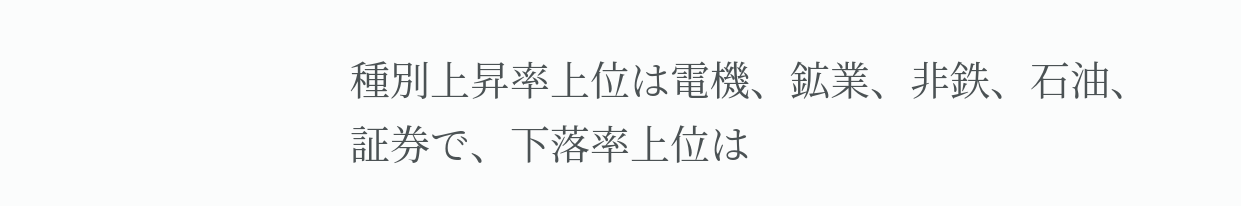種別上昇率上位は電機、鉱業、非鉄、石油、証券で、下落率上位は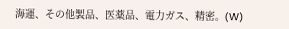海運、その他製品、医薬品、電力ガス、精密。(W)